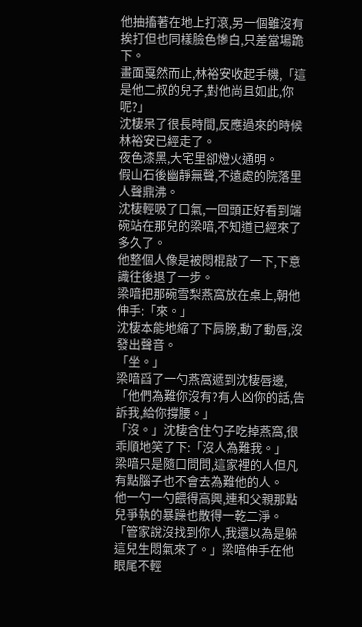他抽搐著在地上打滾,另一個雖沒有挨打但也同樣臉色慘白,只差當場跪下。
畫面戛然而止,林裕安收起手機,「這是他二叔的兒子,對他尚且如此,你呢?」
沈棲呆了很長時間,反應過來的時候林裕安已經走了。
夜色漆黑,大宅里卻燈火通明。
假山石後幽靜無聲,不遠處的院落里人聲鼎沸。
沈棲輕吸了口氣,一回頭正好看到端碗站在那兒的梁喑,不知道已經來了多久了。
他整個人像是被悶棍敲了一下,下意識往後退了一步。
梁喑把那碗雪梨燕窩放在桌上,朝他伸手:「來。」
沈棲本能地縮了下肩膀,動了動唇,沒發出聲音。
「坐。」
梁喑舀了一勺燕窩遞到沈棲唇邊,「他們為難你沒有?有人凶你的話,告訴我,給你撐腰。」
「沒。」沈棲含住勺子吃掉燕窩,很乖順地笑了下:「沒人為難我。」
梁喑只是隨口問問,這家裡的人但凡有點腦子也不會去為難他的人。
他一勺一勺餵得高興,連和父親那點兒爭執的暴躁也散得一乾二淨。
「管家說沒找到你人,我還以為是躲這兒生悶氣來了。」梁喑伸手在他眼尾不輕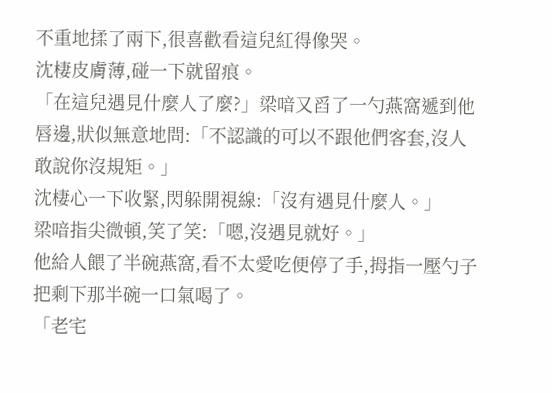不重地揉了兩下,很喜歡看這兒紅得像哭。
沈棲皮膚薄,碰一下就留痕。
「在這兒遇見什麼人了麼?」梁喑又舀了一勺燕窩遞到他唇邊,狀似無意地問:「不認識的可以不跟他們客套,沒人敢說你沒規矩。」
沈棲心一下收緊,閃躲開視線:「沒有遇見什麼人。」
梁喑指尖微頓,笑了笑:「嗯,沒遇見就好。」
他給人餵了半碗燕窩,看不太愛吃便停了手,拇指一壓勺子把剩下那半碗一口氣喝了。
「老宅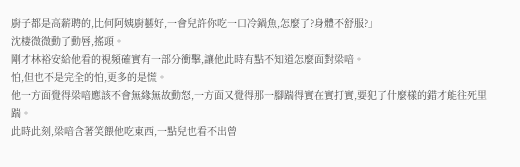廚子都是高薪聘的,比何阿姨廚藝好,一會兒許你吃一口冷鍋魚,怎麼了?身體不舒服?」
沈棲微微動了動唇,搖頭。
剛才林裕安給他看的視頻確實有一部分衝擊,讓他此時有點不知道怎麼面對梁喑。
怕,但也不是完全的怕,更多的是慌。
他一方面覺得梁喑應該不會無緣無故動怒,一方面又覺得那一腳踹得實在實打實,要犯了什麼樣的錯才能往死里踹。
此時此刻,梁喑含著笑餵他吃東西,一點兒也看不出曾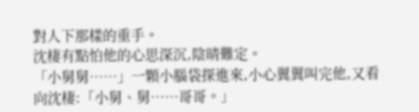對人下那樣的重手。
沈棲有點怕他的心思深沉,陰晴難定。
「小舅舅……」一顆小腦袋探進來,小心翼翼叫完他,又看向沈棲:「小舅、舅……哥哥。」